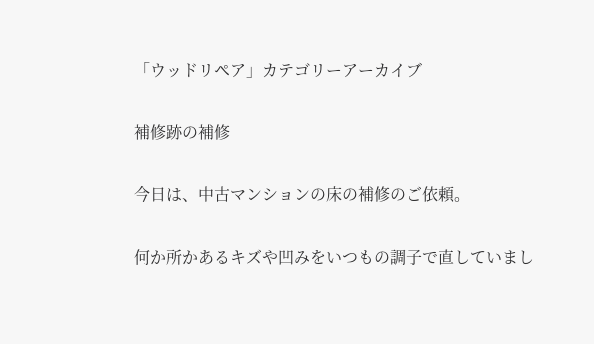「ウッドリペア」カテゴリーアーカイブ

補修跡の補修

今日は、中古マンションの床の補修のご依頼。

何か所かあるキズや凹みをいつもの調子で直していまし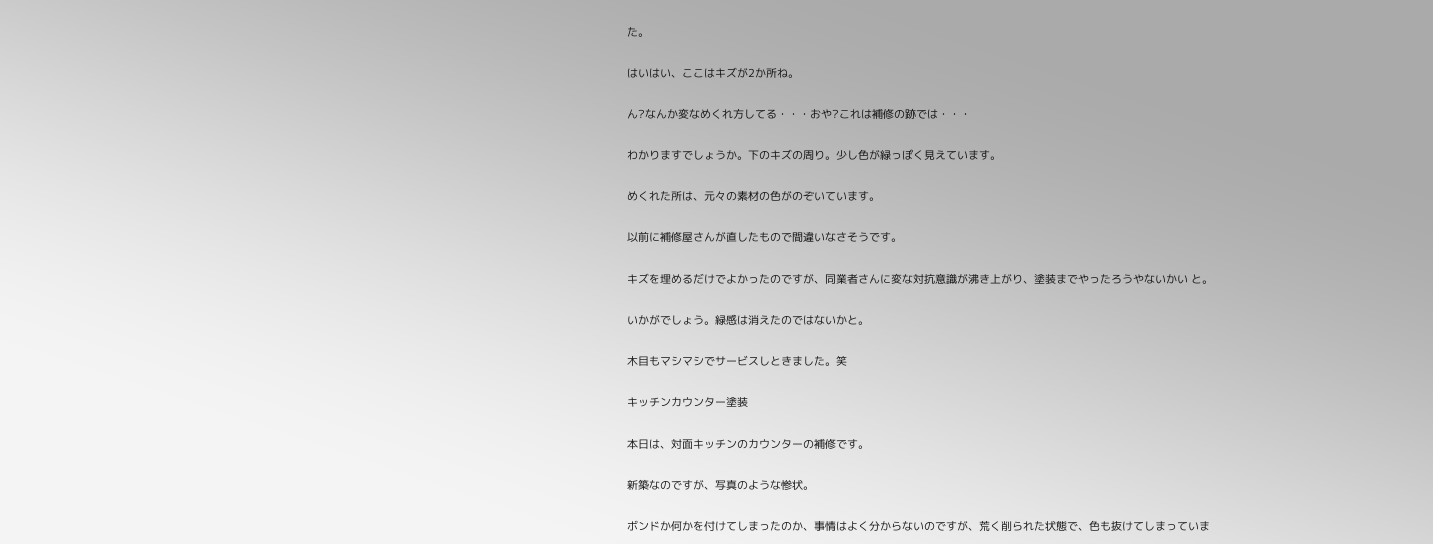た。

はいはい、ここはキズが2か所ね。

ん?なんか変なめくれ方してる・・・おや?これは補修の跡では・・・

わかりますでしょうか。下のキズの周り。少し色が緑っぽく見えています。

めくれた所は、元々の素材の色がのぞいています。

以前に補修屋さんが直したもので間違いなさそうです。

キズを埋めるだけでよかったのですが、同業者さんに変な対抗意識が沸き上がり、塗装までやったろうやないかい と。

いかがでしょう。緑感は消えたのではないかと。

木目もマシマシでサービスしときました。笑

キッチンカウンター塗装

本日は、対面キッチンのカウンターの補修です。

新築なのですが、写真のような惨状。

ボンドか何かを付けてしまったのか、事情はよく分からないのですが、荒く削られた状態で、色も抜けてしまっていま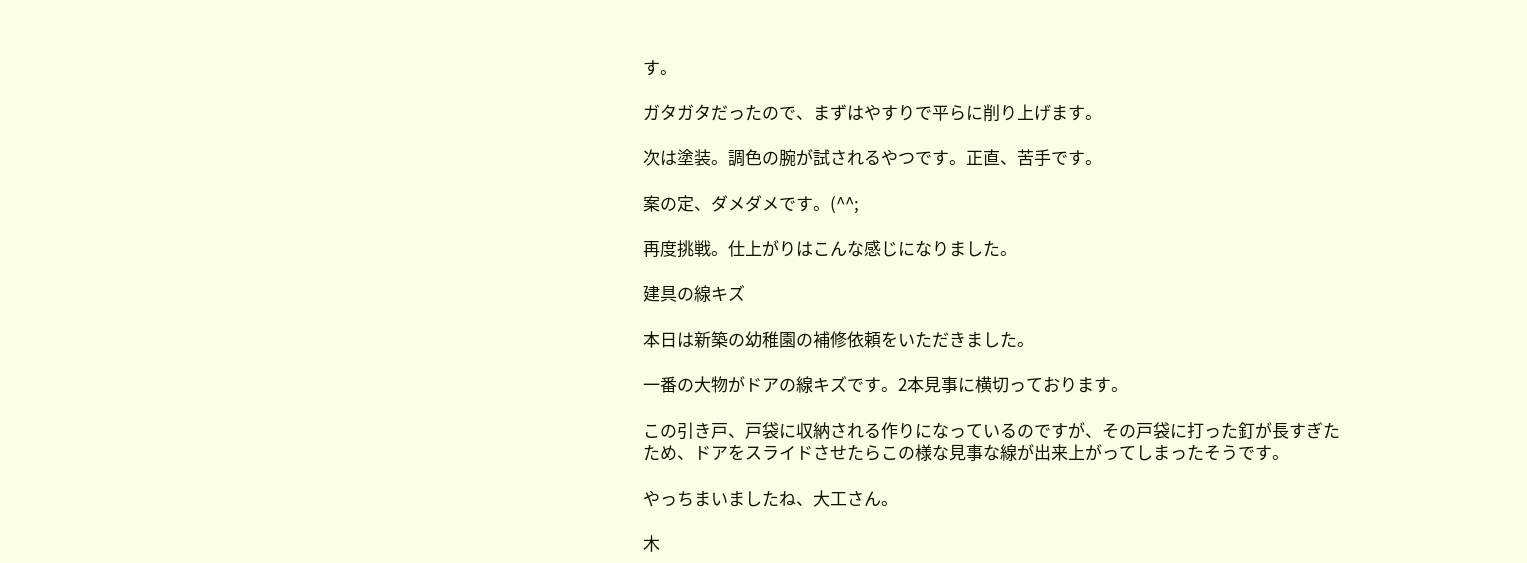す。

ガタガタだったので、まずはやすりで平らに削り上げます。

次は塗装。調色の腕が試されるやつです。正直、苦手です。

案の定、ダメダメです。(^^;

再度挑戦。仕上がりはこんな感じになりました。

建具の線キズ

本日は新築の幼稚園の補修依頼をいただきました。

一番の大物がドアの線キズです。2本見事に横切っております。

この引き戸、戸袋に収納される作りになっているのですが、その戸袋に打った釘が長すぎたため、ドアをスライドさせたらこの様な見事な線が出来上がってしまったそうです。

やっちまいましたね、大工さん。

木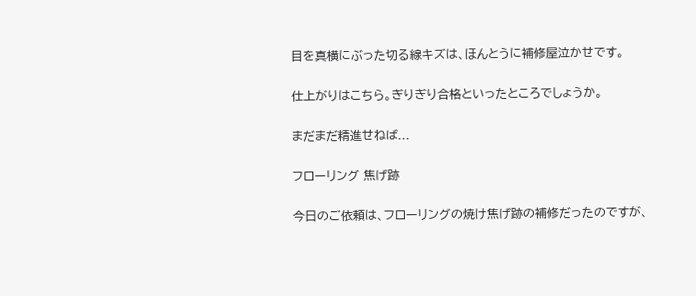目を真横にぶった切る線キズは、ほんとうに補修屋泣かせです。

仕上がりはこちら。ぎりぎり合格といったところでしょうか。

まだまだ精進せねば...

フローリング 焦げ跡

今日のご依頼は、フローリングの焼け焦げ跡の補修だったのですが、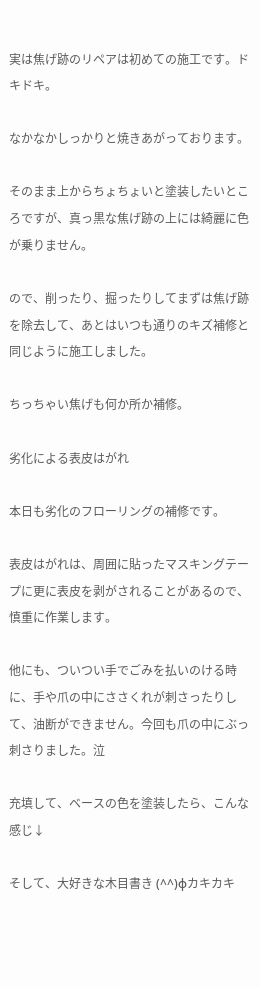実は焦げ跡のリペアは初めての施工です。ドキドキ。

なかなかしっかりと焼きあがっております。

そのまま上からちょちょいと塗装したいところですが、真っ黒な焦げ跡の上には綺麗に色が乗りません。

ので、削ったり、掘ったりしてまずは焦げ跡を除去して、あとはいつも通りのキズ補修と同じように施工しました。

ちっちゃい焦げも何か所か補修。

劣化による表皮はがれ

本日も劣化のフローリングの補修です。

表皮はがれは、周囲に貼ったマスキングテープに更に表皮を剥がされることがあるので、慎重に作業します。

他にも、ついつい手でごみを払いのける時に、手や爪の中にささくれが刺さったりして、油断ができません。今回も爪の中にぶっ刺さりました。泣

充填して、ベースの色を塗装したら、こんな感じ↓

そして、大好きな木目書き (^^)φカキカキ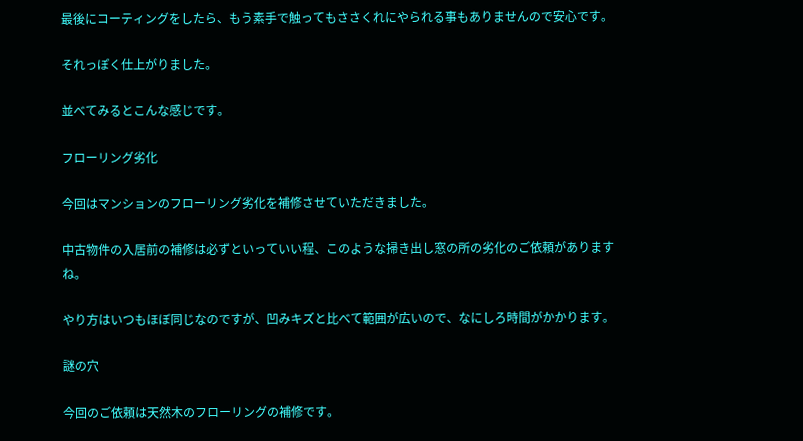最後にコーティングをしたら、もう素手で触ってもささくれにやられる事もありませんので安心です。

それっぽく仕上がりました。

並べてみるとこんな感じです。

フローリング劣化

今回はマンションのフローリング劣化を補修させていただきました。

中古物件の入居前の補修は必ずといっていい程、このような掃き出し窓の所の劣化のご依頼がありますね。

やり方はいつもほぼ同じなのですが、凹みキズと比べて範囲が広いので、なにしろ時間がかかります。

謎の穴

今回のご依頼は天然木のフローリングの補修です。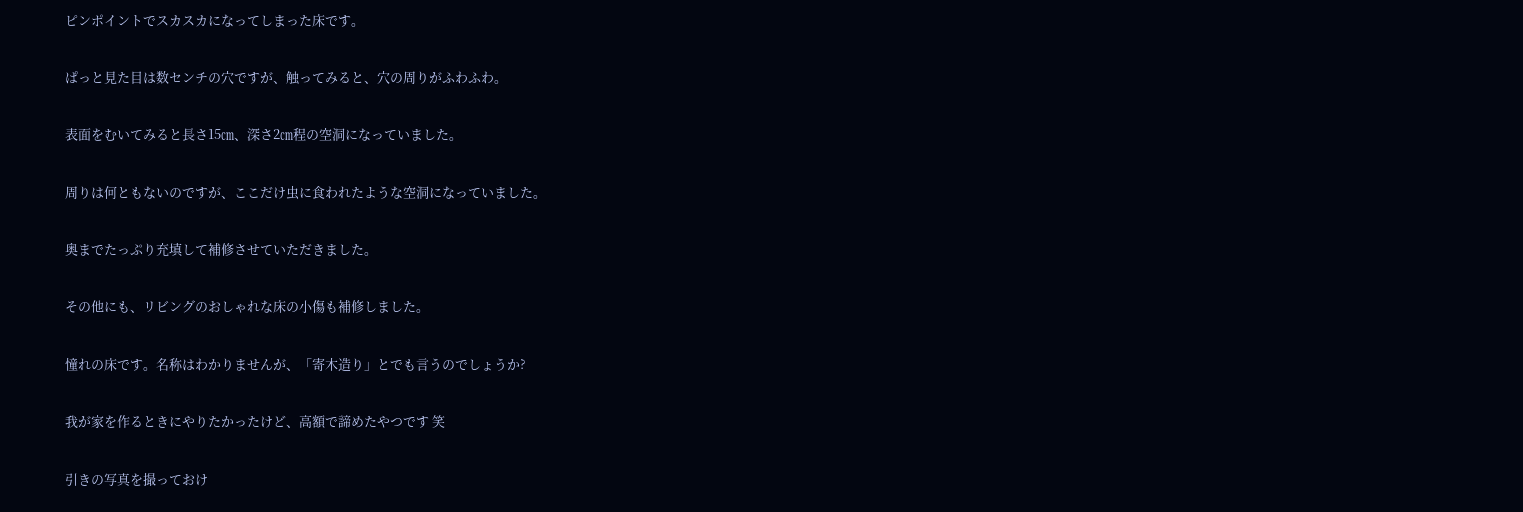ピンポイントでスカスカになってしまった床です。

ぱっと見た目は数センチの穴ですが、触ってみると、穴の周りがふわふわ。

表面をむいてみると長さ15㎝、深さ2㎝程の空洞になっていました。

周りは何ともないのですが、ここだけ虫に食われたような空洞になっていました。

奥までたっぷり充填して補修させていただきました。

その他にも、リビングのおしゃれな床の小傷も補修しました。

憧れの床です。名称はわかりませんが、「寄木造り」とでも言うのでしょうか?

我が家を作るときにやりたかったけど、高額で諦めたやつです 笑

引きの写真を撮っておけ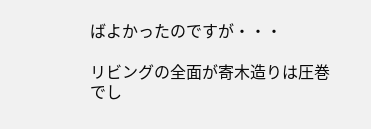ばよかったのですが・・・

リビングの全面が寄木造りは圧巻でし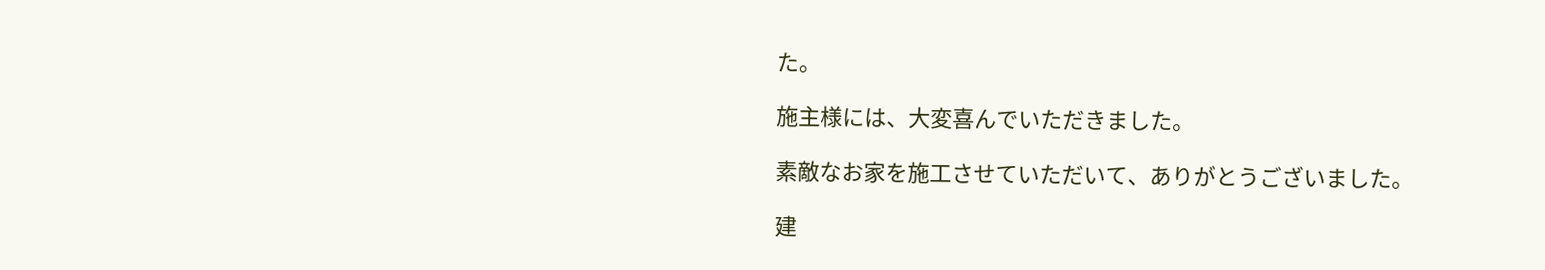た。

施主様には、大変喜んでいただきました。

素敵なお家を施工させていただいて、ありがとうございました。

建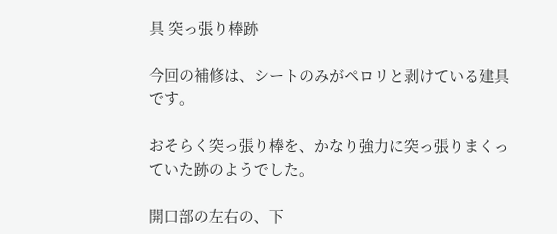具 突っ張り棒跡

今回の補修は、シートのみがペロリと剥けている建具です。

おそらく突っ張り棒を、かなり強力に突っ張りまくっていた跡のようでした。

開口部の左右の、下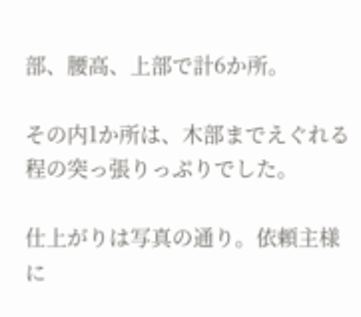部、腰高、上部で計6か所。

その内1か所は、木部までえぐれる程の突っ張りっぷりでした。

仕上がりは写真の通り。依頼主様に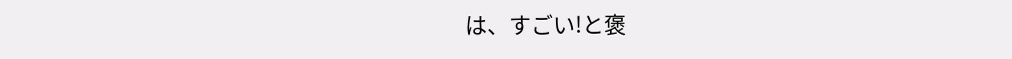は、すごい!と褒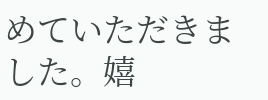めていただきました。嬉